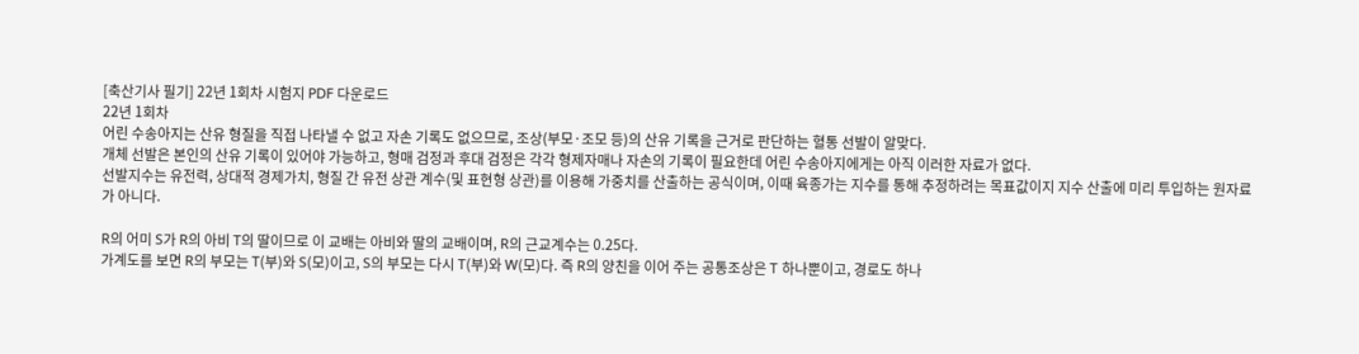[축산기사 필기] 22년 1회차 시험지 PDF 다운로드
22년 1회차
어린 수송아지는 산유 형질을 직접 나타낼 수 없고 자손 기록도 없으므로, 조상(부모·조모 등)의 산유 기록을 근거로 판단하는 혈통 선발이 알맞다.
개체 선발은 본인의 산유 기록이 있어야 가능하고, 형매 검정과 후대 검정은 각각 형제자매나 자손의 기록이 필요한데 어린 수송아지에게는 아직 이러한 자료가 없다.
선발지수는 유전력, 상대적 경제가치, 형질 간 유전 상관 계수(및 표현형 상관)를 이용해 가중치를 산출하는 공식이며, 이때 육종가는 지수를 통해 추정하려는 목표값이지 지수 산출에 미리 투입하는 원자료가 아니다.

R의 어미 S가 R의 아비 T의 딸이므로 이 교배는 아비와 딸의 교배이며, R의 근교계수는 0.25다.
가계도를 보면 R의 부모는 T(부)와 S(모)이고, S의 부모는 다시 T(부)와 W(모)다. 즉 R의 양친을 이어 주는 공통조상은 T 하나뿐이고, 경로도 하나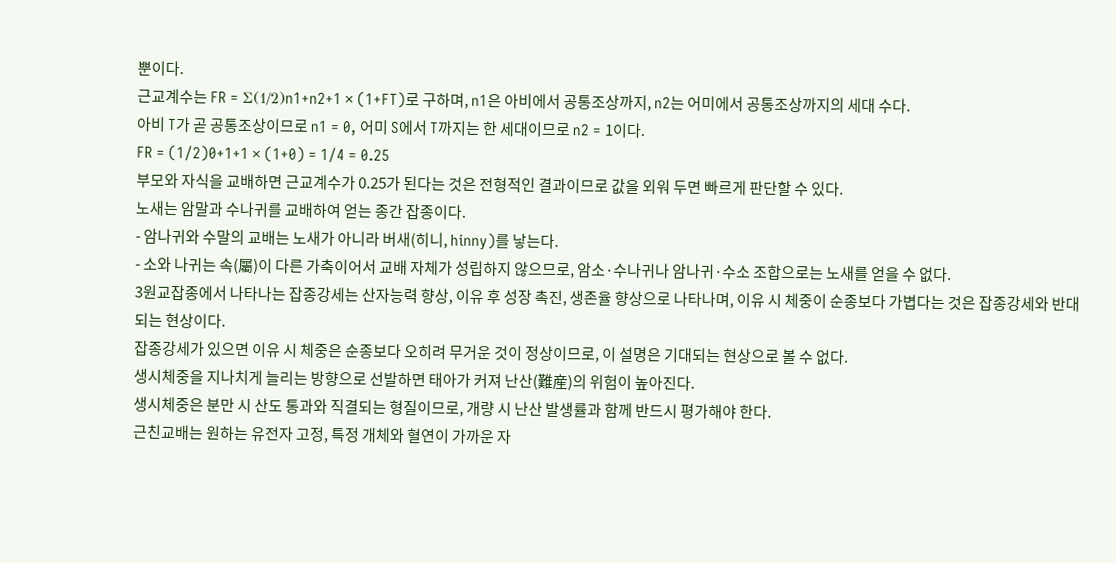뿐이다.
근교계수는 FR = Σ(1/2)n1+n2+1 × (1+FT)로 구하며, n1은 아비에서 공통조상까지, n2는 어미에서 공통조상까지의 세대 수다.
아비 T가 곧 공통조상이므로 n1 = 0, 어미 S에서 T까지는 한 세대이므로 n2 = 1이다.
FR = (1/2)0+1+1 × (1+0) = 1/4 = 0.25
부모와 자식을 교배하면 근교계수가 0.25가 된다는 것은 전형적인 결과이므로 값을 외워 두면 빠르게 판단할 수 있다.
노새는 암말과 수나귀를 교배하여 얻는 종간 잡종이다.
- 암나귀와 수말의 교배는 노새가 아니라 버새(히니, hinny)를 낳는다.
- 소와 나귀는 속(屬)이 다른 가축이어서 교배 자체가 성립하지 않으므로, 암소·수나귀나 암나귀·수소 조합으로는 노새를 얻을 수 없다.
3원교잡종에서 나타나는 잡종강세는 산자능력 향상, 이유 후 성장 촉진, 생존율 향상으로 나타나며, 이유 시 체중이 순종보다 가볍다는 것은 잡종강세와 반대되는 현상이다.
잡종강세가 있으면 이유 시 체중은 순종보다 오히려 무거운 것이 정상이므로, 이 설명은 기대되는 현상으로 볼 수 없다.
생시체중을 지나치게 늘리는 방향으로 선발하면 태아가 커져 난산(難産)의 위험이 높아진다.
생시체중은 분만 시 산도 통과와 직결되는 형질이므로, 개량 시 난산 발생률과 함께 반드시 평가해야 한다.
근친교배는 원하는 유전자 고정, 특정 개체와 혈연이 가까운 자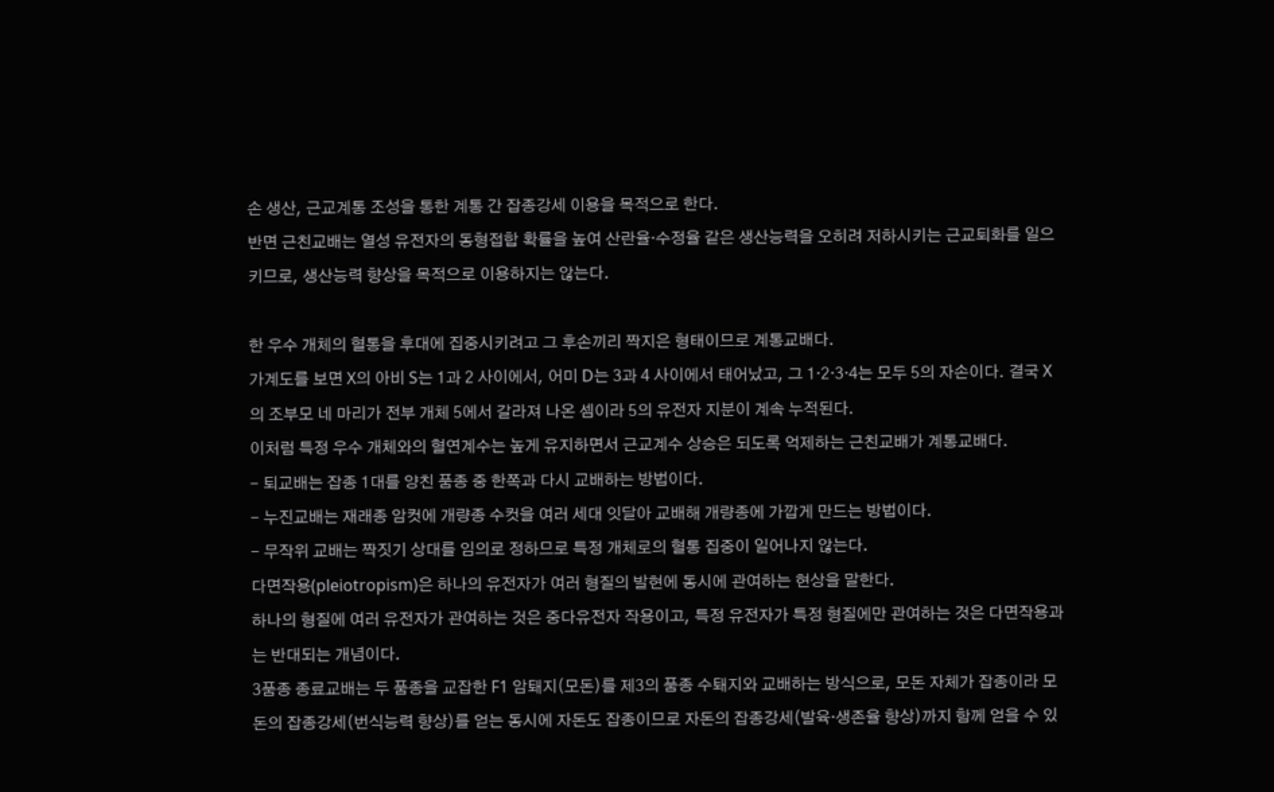손 생산, 근교계통 조성을 통한 계통 간 잡종강세 이용을 목적으로 한다.
반면 근친교배는 열성 유전자의 동형접합 확률을 높여 산란율·수정율 같은 생산능력을 오히려 저하시키는 근교퇴화를 일으키므로, 생산능력 향상을 목적으로 이용하지는 않는다.

한 우수 개체의 혈통을 후대에 집중시키려고 그 후손끼리 짝지은 형태이므로 계통교배다.
가계도를 보면 X의 아비 S는 1과 2 사이에서, 어미 D는 3과 4 사이에서 태어났고, 그 1·2·3·4는 모두 5의 자손이다. 결국 X의 조부모 네 마리가 전부 개체 5에서 갈라져 나온 셈이라 5의 유전자 지분이 계속 누적된다.
이처럼 특정 우수 개체와의 혈연계수는 높게 유지하면서 근교계수 상승은 되도록 억제하는 근친교배가 계통교배다.
- 퇴교배는 잡종 1대를 양친 품종 중 한쪽과 다시 교배하는 방법이다.
- 누진교배는 재래종 암컷에 개량종 수컷을 여러 세대 잇달아 교배해 개량종에 가깝게 만드는 방법이다.
- 무작위 교배는 짝짓기 상대를 임의로 정하므로 특정 개체로의 혈통 집중이 일어나지 않는다.
다면작용(pleiotropism)은 하나의 유전자가 여러 형질의 발현에 동시에 관여하는 현상을 말한다.
하나의 형질에 여러 유전자가 관여하는 것은 중다유전자 작용이고, 특정 유전자가 특정 형질에만 관여하는 것은 다면작용과는 반대되는 개념이다.
3품종 종료교배는 두 품종을 교잡한 F1 암퇘지(모돈)를 제3의 품종 수퇘지와 교배하는 방식으로, 모돈 자체가 잡종이라 모돈의 잡종강세(번식능력 향상)를 얻는 동시에 자돈도 잡종이므로 자돈의 잡종강세(발육·생존율 향상)까지 함께 얻을 수 있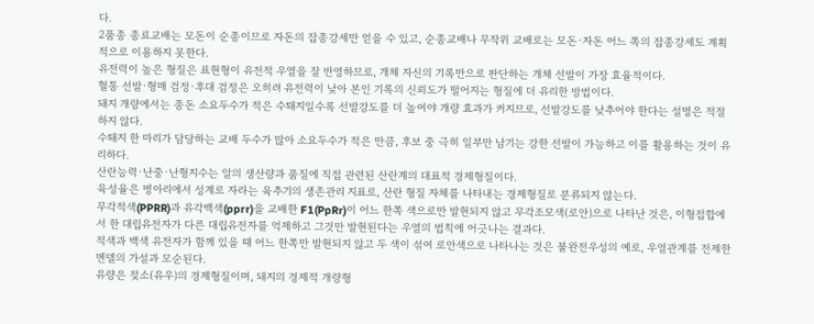다.
2품종 종료교배는 모돈이 순종이므로 자돈의 잡종강세만 얻을 수 있고, 순종교배나 무작위 교배로는 모돈·자돈 어느 쪽의 잡종강세도 계획적으로 이용하지 못한다.
유전력이 높은 형질은 표현형이 유전적 우열을 잘 반영하므로, 개체 자신의 기록만으로 판단하는 개체 선발이 가장 효율적이다.
혈통 선발·형매 검정·후대 검정은 오히려 유전력이 낮아 본인 기록의 신뢰도가 떨어지는 형질에 더 유리한 방법이다.
돼지 개량에서는 종돈 소요두수가 적은 수퇘지일수록 선발강도를 더 높여야 개량 효과가 커지므로, 선발강도를 낮추어야 한다는 설명은 적절하지 않다.
수퇘지 한 마리가 담당하는 교배 두수가 많아 소요두수가 적은 만큼, 후보 중 극히 일부만 남기는 강한 선발이 가능하고 이를 활용하는 것이 유리하다.
산란능력·난중·난형지수는 알의 생산량과 품질에 직접 관련된 산란계의 대표적 경제형질이다.
육성율은 병아리에서 성계로 자라는 육추기의 생존관리 지표로, 산란 형질 자체를 나타내는 경제형질로 분류되지 않는다.
무각적색(PPRR)과 유각백색(pprr)을 교배한 F1(PpRr)이 어느 한쪽 색으로만 발현되지 않고 무각조모색(로안)으로 나타난 것은, 이형접합에서 한 대립유전자가 다른 대립유전자를 억제하고 그것만 발현된다는 우열의 법칙에 어긋나는 결과다.
적색과 백색 유전자가 함께 있을 때 어느 한쪽만 발현되지 않고 두 색이 섞여 로안색으로 나타나는 것은 불완전우성의 예로, 우열관계를 전제한 멘델의 가설과 모순된다.
유량은 젖소(유우)의 경제형질이며, 돼지의 경제적 개량형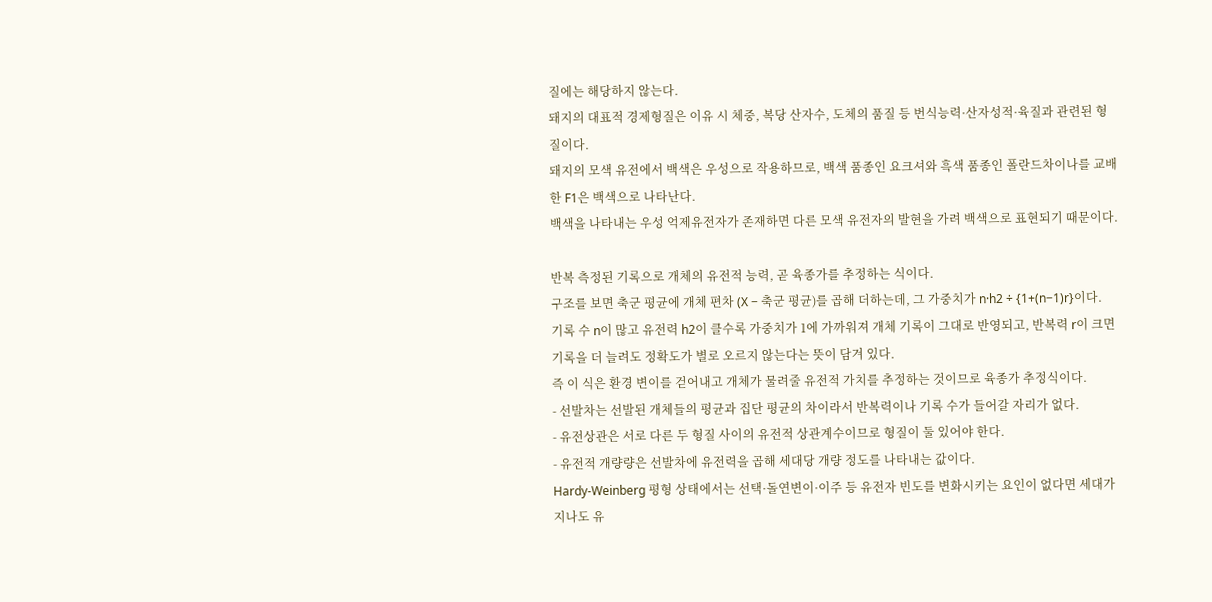질에는 해당하지 않는다.
돼지의 대표적 경제형질은 이유 시 체중, 복당 산자수, 도체의 품질 등 번식능력·산자성적·육질과 관련된 형질이다.
돼지의 모색 유전에서 백색은 우성으로 작용하므로, 백색 품종인 요크셔와 흑색 품종인 폴란드차이나를 교배한 F1은 백색으로 나타난다.
백색을 나타내는 우성 억제유전자가 존재하면 다른 모색 유전자의 발현을 가려 백색으로 표현되기 때문이다.

반복 측정된 기록으로 개체의 유전적 능력, 곧 육종가를 추정하는 식이다.
구조를 보면 축군 평균에 개체 편차 (X − 축군 평균)를 곱해 더하는데, 그 가중치가 n·h2 ÷ {1+(n−1)r}이다. 기록 수 n이 많고 유전력 h2이 클수록 가중치가 1에 가까워져 개체 기록이 그대로 반영되고, 반복력 r이 크면 기록을 더 늘려도 정확도가 별로 오르지 않는다는 뜻이 담겨 있다.
즉 이 식은 환경 변이를 걷어내고 개체가 물려줄 유전적 가치를 추정하는 것이므로 육종가 추정식이다.
- 선발차는 선발된 개체들의 평균과 집단 평균의 차이라서 반복력이나 기록 수가 들어갈 자리가 없다.
- 유전상관은 서로 다른 두 형질 사이의 유전적 상관계수이므로 형질이 둘 있어야 한다.
- 유전적 개량량은 선발차에 유전력을 곱해 세대당 개량 정도를 나타내는 값이다.
Hardy-Weinberg 평형 상태에서는 선택·돌연변이·이주 등 유전자 빈도를 변화시키는 요인이 없다면 세대가 지나도 유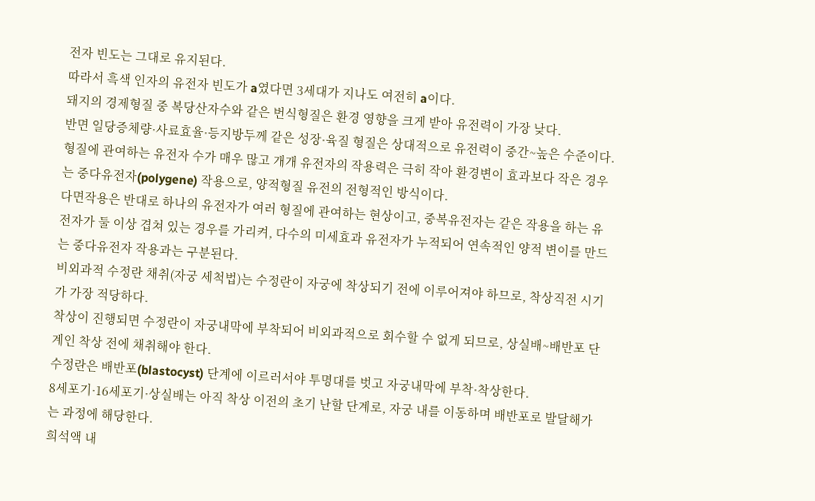전자 빈도는 그대로 유지된다.
따라서 흑색 인자의 유전자 빈도가 a였다면 3세대가 지나도 여전히 a이다.
돼지의 경제형질 중 복당산자수와 같은 번식형질은 환경 영향을 크게 받아 유전력이 가장 낮다.
반면 일당증체량·사료효율·등지방두께 같은 성장·육질 형질은 상대적으로 유전력이 중간~높은 수준이다.
형질에 관여하는 유전자 수가 매우 많고 개개 유전자의 작용력은 극히 작아 환경변이 효과보다 작은 경우는 중다유전자(polygene) 작용으로, 양적형질 유전의 전형적인 방식이다.
다면작용은 반대로 하나의 유전자가 여러 형질에 관여하는 현상이고, 중복유전자는 같은 작용을 하는 유전자가 둘 이상 겹쳐 있는 경우를 가리켜, 다수의 미세효과 유전자가 누적되어 연속적인 양적 변이를 만드는 중다유전자 작용과는 구분된다.
비외과적 수정란 채취(자궁 세척법)는 수정란이 자궁에 착상되기 전에 이루어져야 하므로, 착상직전 시기가 가장 적당하다.
착상이 진행되면 수정란이 자궁내막에 부착되어 비외과적으로 회수할 수 없게 되므로, 상실배~배반포 단계인 착상 전에 채취해야 한다.
수정란은 배반포(blastocyst) 단계에 이르러서야 투명대를 벗고 자궁내막에 부착·착상한다.
8세포기·16세포기·상실배는 아직 착상 이전의 초기 난할 단계로, 자궁 내를 이동하며 배반포로 발달해가는 과정에 해당한다.
희석액 내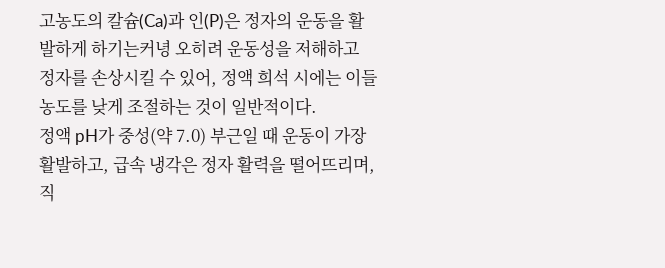고농도의 칼슘(Ca)과 인(P)은 정자의 운동을 활발하게 하기는커녕 오히려 운동성을 저해하고 정자를 손상시킬 수 있어, 정액 희석 시에는 이들 농도를 낮게 조절하는 것이 일반적이다.
정액 pH가 중성(약 7.0) 부근일 때 운동이 가장 활발하고, 급속 냉각은 정자 활력을 떨어뜨리며, 직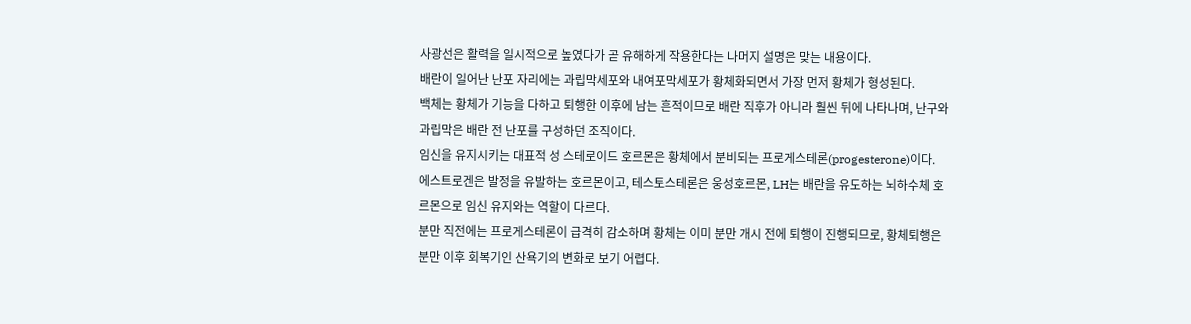사광선은 활력을 일시적으로 높였다가 곧 유해하게 작용한다는 나머지 설명은 맞는 내용이다.
배란이 일어난 난포 자리에는 과립막세포와 내여포막세포가 황체화되면서 가장 먼저 황체가 형성된다.
백체는 황체가 기능을 다하고 퇴행한 이후에 남는 흔적이므로 배란 직후가 아니라 훨씬 뒤에 나타나며, 난구와 과립막은 배란 전 난포를 구성하던 조직이다.
임신을 유지시키는 대표적 성 스테로이드 호르몬은 황체에서 분비되는 프로게스테론(progesterone)이다.
에스트로겐은 발정을 유발하는 호르몬이고, 테스토스테론은 웅성호르몬, LH는 배란을 유도하는 뇌하수체 호르몬으로 임신 유지와는 역할이 다르다.
분만 직전에는 프로게스테론이 급격히 감소하며 황체는 이미 분만 개시 전에 퇴행이 진행되므로, 황체퇴행은 분만 이후 회복기인 산욕기의 변화로 보기 어렵다.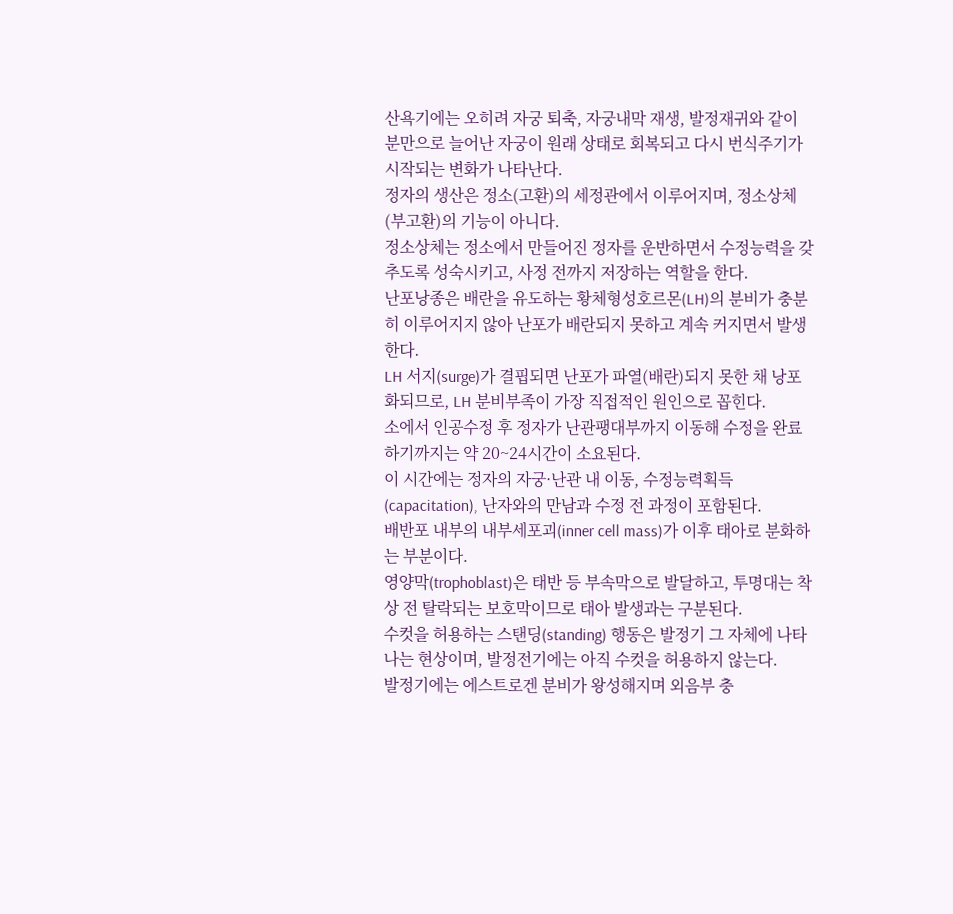산욕기에는 오히려 자궁 퇴축, 자궁내막 재생, 발정재귀와 같이 분만으로 늘어난 자궁이 원래 상태로 회복되고 다시 번식주기가 시작되는 변화가 나타난다.
정자의 생산은 정소(고환)의 세정관에서 이루어지며, 정소상체(부고환)의 기능이 아니다.
정소상체는 정소에서 만들어진 정자를 운반하면서 수정능력을 갖추도록 성숙시키고, 사정 전까지 저장하는 역할을 한다.
난포낭종은 배란을 유도하는 황체형성호르몬(LH)의 분비가 충분히 이루어지지 않아 난포가 배란되지 못하고 계속 커지면서 발생한다.
LH 서지(surge)가 결핍되면 난포가 파열(배란)되지 못한 채 낭포화되므로, LH 분비부족이 가장 직접적인 원인으로 꼽힌다.
소에서 인공수정 후 정자가 난관팽대부까지 이동해 수정을 완료하기까지는 약 20~24시간이 소요된다.
이 시간에는 정자의 자궁·난관 내 이동, 수정능력획득(capacitation), 난자와의 만남과 수정 전 과정이 포함된다.
배반포 내부의 내부세포괴(inner cell mass)가 이후 태아로 분화하는 부분이다.
영양막(trophoblast)은 태반 등 부속막으로 발달하고, 투명대는 착상 전 탈락되는 보호막이므로 태아 발생과는 구분된다.
수컷을 허용하는 스탠딩(standing) 행동은 발정기 그 자체에 나타나는 현상이며, 발정전기에는 아직 수컷을 허용하지 않는다.
발정기에는 에스트로겐 분비가 왕성해지며 외음부 충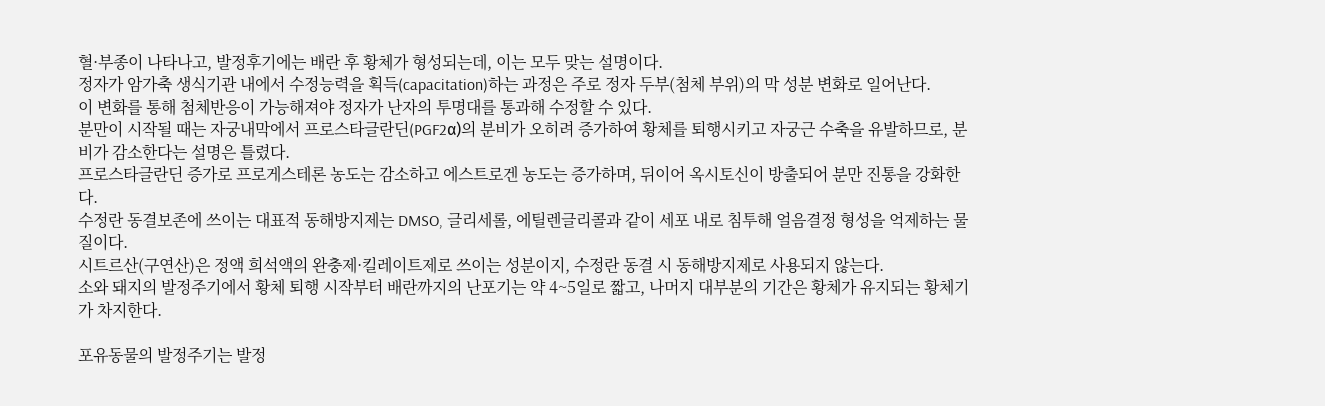혈·부종이 나타나고, 발정후기에는 배란 후 황체가 형성되는데, 이는 모두 맞는 설명이다.
정자가 암가축 생식기관 내에서 수정능력을 획득(capacitation)하는 과정은 주로 정자 두부(첨체 부위)의 막 성분 변화로 일어난다.
이 변화를 통해 첨체반응이 가능해져야 정자가 난자의 투명대를 통과해 수정할 수 있다.
분만이 시작될 때는 자궁내막에서 프로스타글란딘(PGF2α)의 분비가 오히려 증가하여 황체를 퇴행시키고 자궁근 수축을 유발하므로, 분비가 감소한다는 설명은 틀렸다.
프로스타글란딘 증가로 프로게스테론 농도는 감소하고 에스트로겐 농도는 증가하며, 뒤이어 옥시토신이 방출되어 분만 진통을 강화한다.
수정란 동결보존에 쓰이는 대표적 동해방지제는 DMSO, 글리세롤, 에틸렌글리콜과 같이 세포 내로 침투해 얼음결정 형성을 억제하는 물질이다.
시트르산(구연산)은 정액 희석액의 완충제·킬레이트제로 쓰이는 성분이지, 수정란 동결 시 동해방지제로 사용되지 않는다.
소와 돼지의 발정주기에서 황체 퇴행 시작부터 배란까지의 난포기는 약 4~5일로 짧고, 나머지 대부분의 기간은 황체가 유지되는 황체기가 차지한다.

포유동물의 발정주기는 발정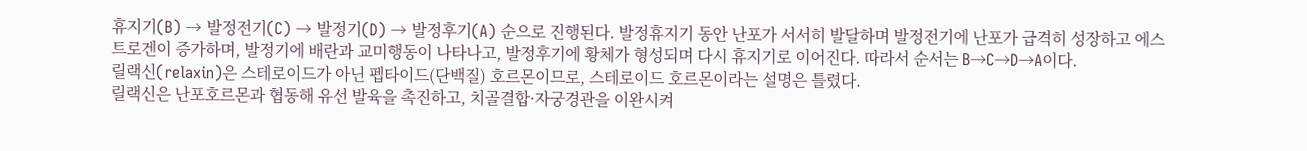휴지기(B) → 발정전기(C) → 발정기(D) → 발정후기(A) 순으로 진행된다. 발정휴지기 동안 난포가 서서히 발달하며 발정전기에 난포가 급격히 성장하고 에스트로겐이 증가하며, 발정기에 배란과 교미행동이 나타나고, 발정후기에 황체가 형성되며 다시 휴지기로 이어진다. 따라서 순서는 B→C→D→A이다.
릴랙신(relaxin)은 스테로이드가 아닌 펩타이드(단백질) 호르몬이므로, 스테로이드 호르몬이라는 설명은 틀렸다.
릴랙신은 난포호르몬과 협동해 유선 발육을 촉진하고, 치골결합·자궁경관을 이완시켜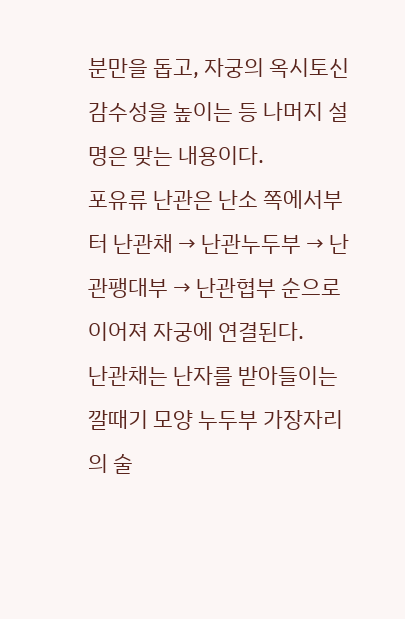분만을 돕고, 자궁의 옥시토신 감수성을 높이는 등 나머지 설명은 맞는 내용이다.
포유류 난관은 난소 쪽에서부터 난관채 → 난관누두부 → 난관팽대부 → 난관협부 순으로 이어져 자궁에 연결된다.
난관채는 난자를 받아들이는 깔때기 모양 누두부 가장자리의 술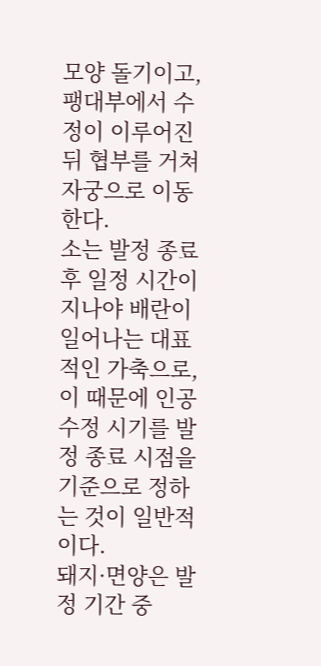모양 돌기이고, 팽대부에서 수정이 이루어진 뒤 협부를 거쳐 자궁으로 이동한다.
소는 발정 종료 후 일정 시간이 지나야 배란이 일어나는 대표적인 가축으로, 이 때문에 인공수정 시기를 발정 종료 시점을 기준으로 정하는 것이 일반적이다.
돼지·면양은 발정 기간 중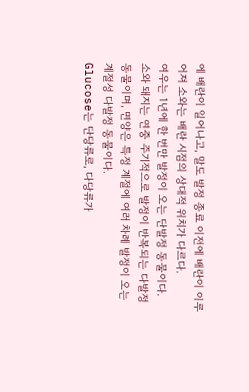에 배란이 일어나고, 말도 발정 종료 이전에 배란이 이루어져 소와는 배란 시점의 상대적 위치가 다르다.
여우는 1년에 한 번만 발정이 오는 단발정 동물이다.
소와 돼지는 연중 주기적으로 발정이 반복되는 다발정 동물이며, 면양은 특정 계절에 여러 차례 발정이 오는 계절성 다발정 동물이다.
Glucose는 단당류로, 다당류가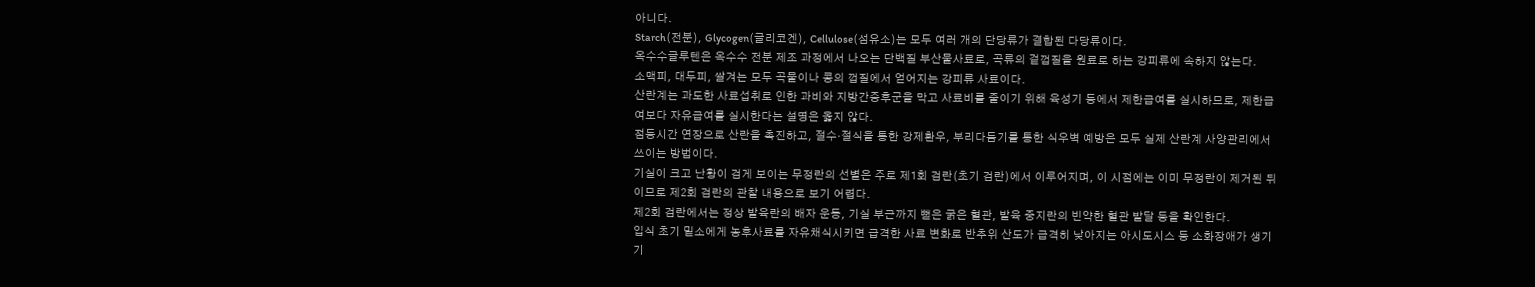아니다.
Starch(전분), Glycogen(글리코겐), Cellulose(섬유소)는 모두 여러 개의 단당류가 결합된 다당류이다.
옥수수글루텐은 옥수수 전분 제조 과정에서 나오는 단백질 부산물사료로, 곡류의 겉껍질을 원료로 하는 강피류에 속하지 않는다.
소맥피, 대두피, 쌀겨는 모두 곡물이나 콩의 껍질에서 얻어지는 강피류 사료이다.
산란계는 과도한 사료섭취로 인한 과비와 지방간증후군을 막고 사료비를 줄이기 위해 육성기 등에서 제한급여를 실시하므로, 제한급여보다 자유급여를 실시한다는 설명은 옳지 않다.
점등시간 연장으로 산란을 촉진하고, 절수·절식을 통한 강제환우, 부리다듬기를 통한 식우벽 예방은 모두 실제 산란계 사양관리에서 쓰이는 방법이다.
기실이 크고 난황이 검게 보이는 무정란의 선별은 주로 제1회 검란(초기 검란)에서 이루어지며, 이 시점에는 이미 무정란이 제거된 뒤이므로 제2회 검란의 관찰 내용으로 보기 어렵다.
제2회 검란에서는 정상 발육란의 배자 운동, 기실 부근까지 뻗은 굵은 혈관, 발육 중지란의 빈약한 혈관 발달 등을 확인한다.
입식 초기 밑소에게 농후사료를 자유채식시키면 급격한 사료 변화로 반추위 산도가 급격히 낮아지는 아시도시스 등 소화장애가 생기기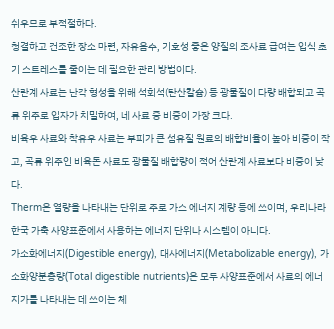쉬우므로 부적절하다.
청결하고 건조한 장소 마련, 자유음수, 기호성 좋은 양질의 조사료 급여는 입식 초기 스트레스를 줄이는 데 필요한 관리 방법이다.
산란계 사료는 난각 형성을 위해 석회석(탄산칼슘) 등 광물질이 다량 배합되고 곡류 위주로 입자가 치밀하여, 네 사료 중 비중이 가장 크다.
비육우 사료와 착유우 사료는 부피가 큰 섬유질 원료의 배합비율이 높아 비중이 작고, 곡류 위주인 비육돈 사료도 광물질 배합량이 적어 산란계 사료보다 비중이 낮다.
Therm은 열량을 나타내는 단위로 주로 가스 에너지 계량 등에 쓰이며, 우리나라 한국 가축 사양표준에서 사용하는 에너지 단위나 시스템이 아니다.
가소화에너지(Digestible energy), 대사에너지(Metabolizable energy), 가소화양분총량(Total digestible nutrients)은 모두 사양표준에서 사료의 에너지가를 나타내는 데 쓰이는 체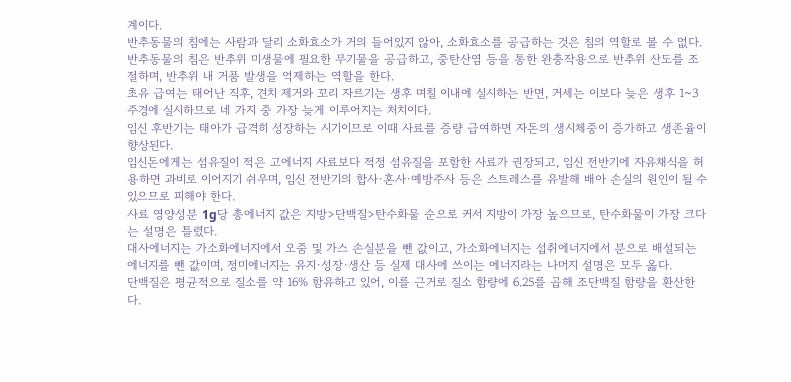계이다.
반추동물의 침에는 사람과 달리 소화효소가 거의 들어있지 않아, 소화효소를 공급하는 것은 침의 역할로 볼 수 없다.
반추동물의 침은 반추위 미생물에 필요한 무기물을 공급하고, 중탄산염 등을 통한 완충작용으로 반추위 산도를 조절하며, 반추위 내 거품 발생을 억제하는 역할을 한다.
초유 급여는 태어난 직후, 견치 제거와 꼬리 자르기는 생후 며칠 이내에 실시하는 반면, 거세는 이보다 늦은 생후 1~3주경에 실시하므로 네 가지 중 가장 늦게 이루어지는 처치이다.
임신 후반기는 태아가 급격히 성장하는 시기이므로 이때 사료를 증량 급여하면 자돈의 생시체중이 증가하고 생존율이 향상된다.
임신돈에게는 섬유질이 적은 고에너지 사료보다 적정 섬유질을 포함한 사료가 권장되고, 임신 전반기에 자유채식을 허용하면 과비로 이어지기 쉬우며, 임신 전반기의 합사·혼사·예방주사 등은 스트레스를 유발해 배아 손실의 원인이 될 수 있으므로 피해야 한다.
사료 영양성분 1g당 총에너지 값은 지방>단백질>탄수화물 순으로 커서 지방이 가장 높으므로, 탄수화물이 가장 크다는 설명은 틀렸다.
대사에너지는 가소화에너지에서 오줌 및 가스 손실분을 뺀 값이고, 가소화에너지는 섭취에너지에서 분으로 배설되는 에너지를 뺀 값이며, 정미에너지는 유지·성장·생산 등 실제 대사에 쓰이는 에너지라는 나머지 설명은 모두 옳다.
단백질은 평균적으로 질소를 약 16% 함유하고 있어, 이를 근거로 질소 함량에 6.25를 곱해 조단백질 함량을 환산한다.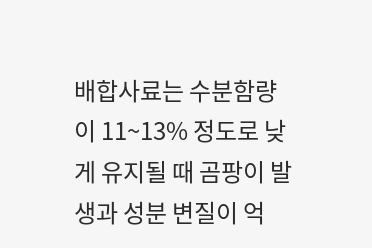배합사료는 수분함량이 11~13% 정도로 낮게 유지될 때 곰팡이 발생과 성분 변질이 억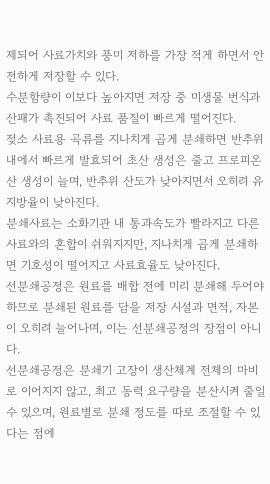제되어 사료가치와 풍미 저하를 가장 적게 하면서 안전하게 저장할 수 있다.
수분함량이 이보다 높아지면 저장 중 미생물 번식과 산패가 촉진되어 사료 품질이 빠르게 떨어진다.
젖소 사료용 곡류를 지나치게 곱게 분쇄하면 반추위 내에서 빠르게 발효되어 초산 생성은 줄고 프로피온산 생성이 늘며, 반추위 산도가 낮아지면서 오히려 유지방율이 낮아진다.
분쇄사료는 소화기관 내 통과속도가 빨라지고 다른 사료와의 혼합이 쉬워지지만, 지나치게 곱게 분쇄하면 기호성이 떨어지고 사료효율도 낮아진다.
선분쇄공정은 원료를 배합 전에 미리 분쇄해 두어야 하므로 분쇄된 원료를 담을 저장 시설과 면적, 자본이 오히려 늘어나며, 이는 선분쇄공정의 장점이 아니다.
선분쇄공정은 분쇄기 고장이 생산체계 전체의 마비로 이어지지 않고, 최고 동력 요구량을 분산시켜 줄일 수 있으며, 원료별로 분쇄 정도를 따로 조절할 수 있다는 점에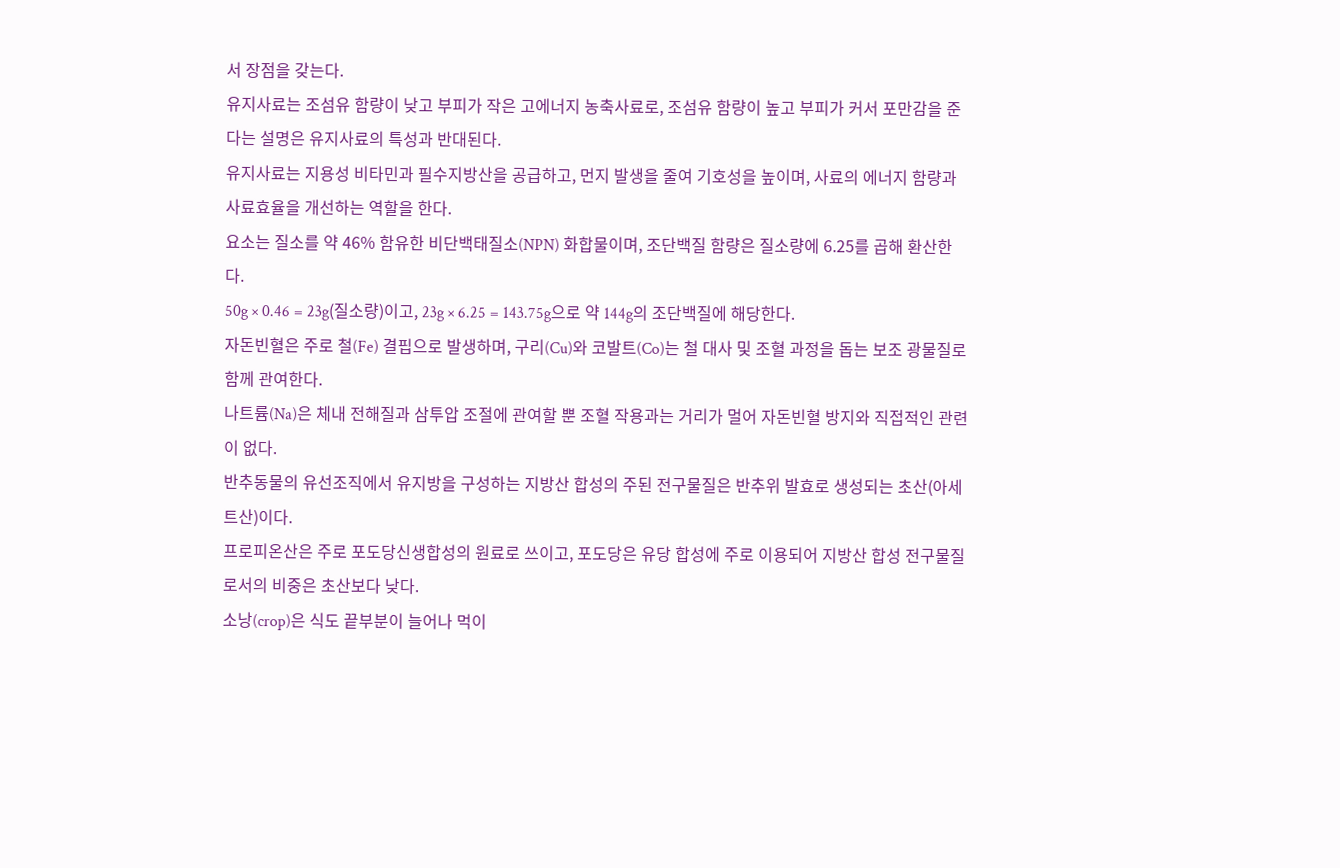서 장점을 갖는다.
유지사료는 조섬유 함량이 낮고 부피가 작은 고에너지 농축사료로, 조섬유 함량이 높고 부피가 커서 포만감을 준다는 설명은 유지사료의 특성과 반대된다.
유지사료는 지용성 비타민과 필수지방산을 공급하고, 먼지 발생을 줄여 기호성을 높이며, 사료의 에너지 함량과 사료효율을 개선하는 역할을 한다.
요소는 질소를 약 46% 함유한 비단백태질소(NPN) 화합물이며, 조단백질 함량은 질소량에 6.25를 곱해 환산한다.
50g × 0.46 = 23g(질소량)이고, 23g × 6.25 = 143.75g으로 약 144g의 조단백질에 해당한다.
자돈빈혈은 주로 철(Fe) 결핍으로 발생하며, 구리(Cu)와 코발트(Co)는 철 대사 및 조혈 과정을 돕는 보조 광물질로 함께 관여한다.
나트륨(Na)은 체내 전해질과 삼투압 조절에 관여할 뿐 조혈 작용과는 거리가 멀어 자돈빈혈 방지와 직접적인 관련이 없다.
반추동물의 유선조직에서 유지방을 구성하는 지방산 합성의 주된 전구물질은 반추위 발효로 생성되는 초산(아세트산)이다.
프로피온산은 주로 포도당신생합성의 원료로 쓰이고, 포도당은 유당 합성에 주로 이용되어 지방산 합성 전구물질로서의 비중은 초산보다 낮다.
소낭(crop)은 식도 끝부분이 늘어나 먹이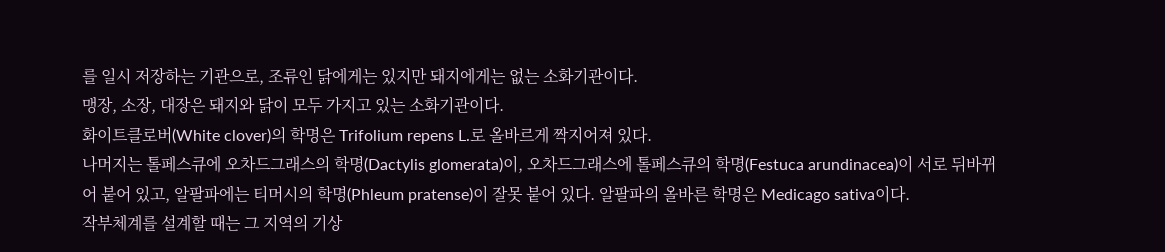를 일시 저장하는 기관으로, 조류인 닭에게는 있지만 돼지에게는 없는 소화기관이다.
맹장, 소장, 대장은 돼지와 닭이 모두 가지고 있는 소화기관이다.
화이트클로버(White clover)의 학명은 Trifolium repens L.로 올바르게 짝지어져 있다.
나머지는 톨페스큐에 오차드그래스의 학명(Dactylis glomerata)이, 오차드그래스에 톨페스큐의 학명(Festuca arundinacea)이 서로 뒤바뀌어 붙어 있고, 알팔파에는 티머시의 학명(Phleum pratense)이 잘못 붙어 있다. 알팔파의 올바른 학명은 Medicago sativa이다.
작부체계를 설계할 때는 그 지역의 기상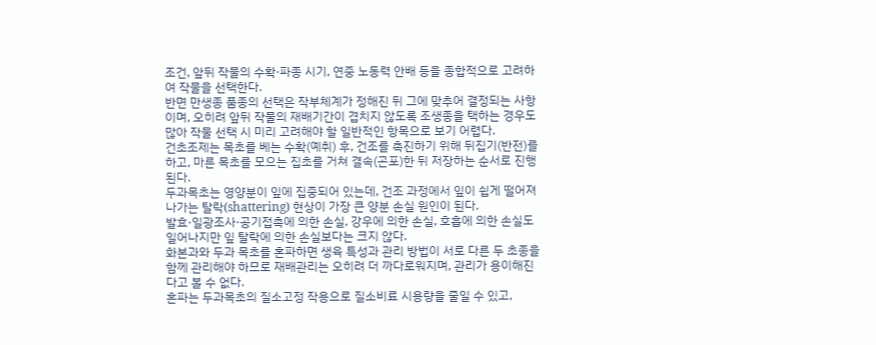조건, 앞뒤 작물의 수확·파종 시기, 연중 노동력 안배 등을 종합적으로 고려하여 작물을 선택한다.
반면 만생종 품종의 선택은 작부체계가 정해진 뒤 그에 맞추어 결정되는 사항이며, 오히려 앞뒤 작물의 재배기간이 겹치지 않도록 조생종을 택하는 경우도 많아 작물 선택 시 미리 고려해야 할 일반적인 항목으로 보기 어렵다.
건초조제는 목초를 베는 수확(예취) 후, 건조를 촉진하기 위해 뒤집기(반전)를 하고, 마른 목초를 모으는 집초를 거쳐 결속(곤포)한 뒤 저장하는 순서로 진행된다.
두과목초는 영양분이 잎에 집중되어 있는데, 건조 과정에서 잎이 쉽게 떨어져 나가는 탈락(shattering) 현상이 가장 큰 양분 손실 원인이 된다.
발효·일광조사·공기접촉에 의한 손실, 강우에 의한 손실, 호흡에 의한 손실도 일어나지만 잎 탈락에 의한 손실보다는 크지 않다.
화본과와 두과 목초를 혼파하면 생육 특성과 관리 방법이 서로 다른 두 초종을 함께 관리해야 하므로 재배관리는 오히려 더 까다로워지며, 관리가 용이해진다고 볼 수 없다.
혼파는 두과목초의 질소고정 작용으로 질소비료 시용량을 줄일 수 있고,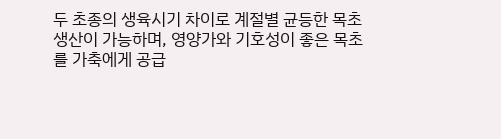두 초종의 생육시기 차이로 계절별 균등한 목초생산이 가능하며, 영양가와 기호성이 좋은 목초를 가축에게 공급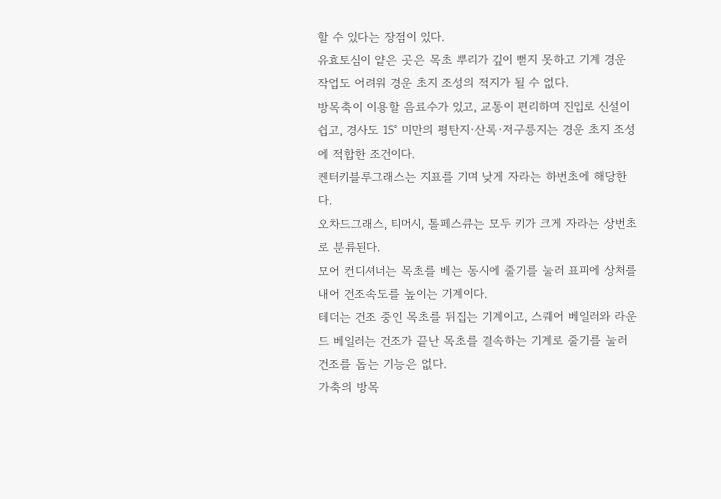할 수 있다는 장점이 있다.
유효토심이 얕은 곳은 목초 뿌리가 깊이 뻗지 못하고 기계 경운 작업도 어려워 경운 초지 조성의 적지가 될 수 없다.
방목축이 이용할 음료수가 있고, 교통이 편리하며 진입로 신설이 쉽고, 경사도 15° 미만의 평탄지·산록·저구릉지는 경운 초지 조성에 적합한 조건이다.
켄터키블루그래스는 지표를 기며 낮게 자라는 하번초에 해당한다.
오차드그래스, 티머시, 톨페스큐는 모두 키가 크게 자라는 상번초로 분류된다.
모어 컨디셔너는 목초를 베는 동시에 줄기를 눌러 표피에 상처를 내어 건조속도를 높이는 기계이다.
테더는 건조 중인 목초를 뒤집는 기계이고, 스퀘어 베일러와 라운드 베일러는 건조가 끝난 목초를 결속하는 기계로 줄기를 눌러 건조를 돕는 기능은 없다.
가축의 방목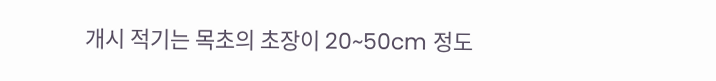개시 적기는 목초의 초장이 20~50cm 정도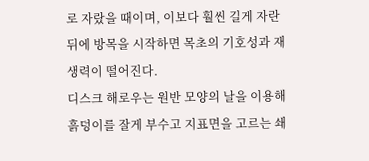로 자랐을 때이며, 이보다 훨씬 길게 자란 뒤에 방목을 시작하면 목초의 기호성과 재생력이 떨어진다.
디스크 해로우는 원반 모양의 날을 이용해 흙덩이를 잘게 부수고 지표면을 고르는 쇄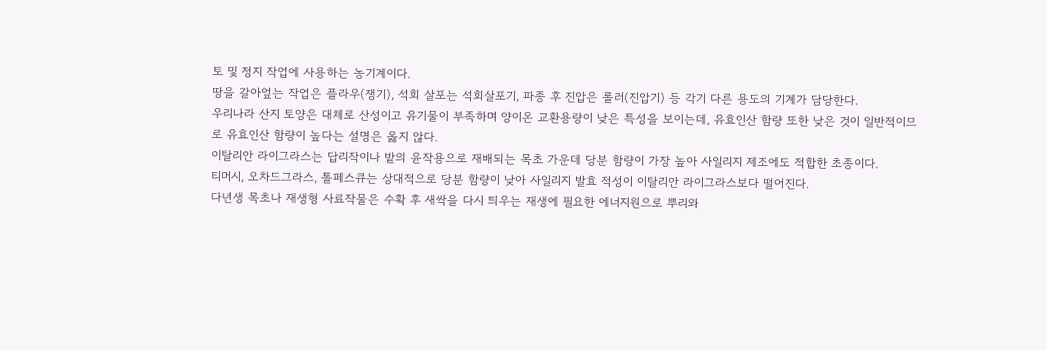토 및 정지 작업에 사용하는 농기계이다.
땅을 갈아엎는 작업은 플라우(쟁기), 석회 살포는 석회살포기, 파종 후 진압은 롤러(진압기) 등 각기 다른 용도의 기계가 담당한다.
우리나라 산지 토양은 대체로 산성이고 유기물이 부족하며 양이온 교환용량이 낮은 특성을 보이는데, 유효인산 함량 또한 낮은 것이 일반적이므로 유효인산 함량이 높다는 설명은 옳지 않다.
이탈리안 라이그라스는 답리작이나 밭의 윤작용으로 재배되는 목초 가운데 당분 함량이 가장 높아 사일리지 제조에도 적합한 초종이다.
티머시, 오차드그라스, 톨페스큐는 상대적으로 당분 함량이 낮아 사일리지 발효 적성이 이탈리안 라이그라스보다 떨어진다.
다년생 목초나 재생형 사료작물은 수확 후 새싹을 다시 틔우는 재생에 필요한 에너지원으로 뿌리와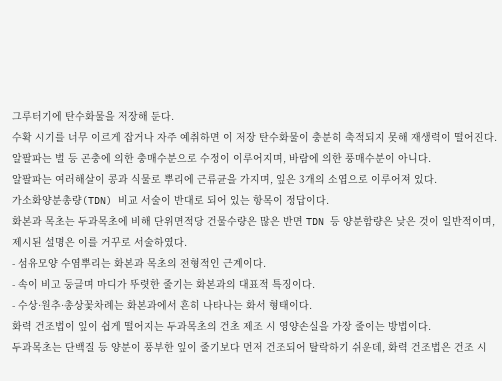그루터기에 탄수화물을 저장해 둔다.
수확 시기를 너무 이르게 잡거나 자주 예취하면 이 저장 탄수화물이 충분히 축적되지 못해 재생력이 떨어진다.
알팔파는 벌 등 곤충에 의한 충매수분으로 수정이 이루어지며, 바람에 의한 풍매수분이 아니다.
알팔파는 여러해살이 콩과 식물로 뿌리에 근류균을 가지며, 잎은 3개의 소엽으로 이루어져 있다.
가소화양분총량(TDN) 비교 서술이 반대로 되어 있는 항목이 정답이다.
화본과 목초는 두과목초에 비해 단위면적당 건물수량은 많은 반면 TDN 등 양분함량은 낮은 것이 일반적이며, 제시된 설명은 이를 거꾸로 서술하였다.
- 섬유모양 수염뿌리는 화본과 목초의 전형적인 근계이다.
- 속이 비고 둥글며 마디가 뚜렷한 줄기는 화본과의 대표적 특징이다.
- 수상·원추·총상꽃차례는 화본과에서 흔히 나타나는 화서 형태이다.
화력 건조법이 잎이 쉽게 떨어지는 두과목초의 건초 제조 시 영양손실을 가장 줄이는 방법이다.
두과목초는 단백질 등 양분이 풍부한 잎이 줄기보다 먼저 건조되어 탈락하기 쉬운데, 화력 건조법은 건조 시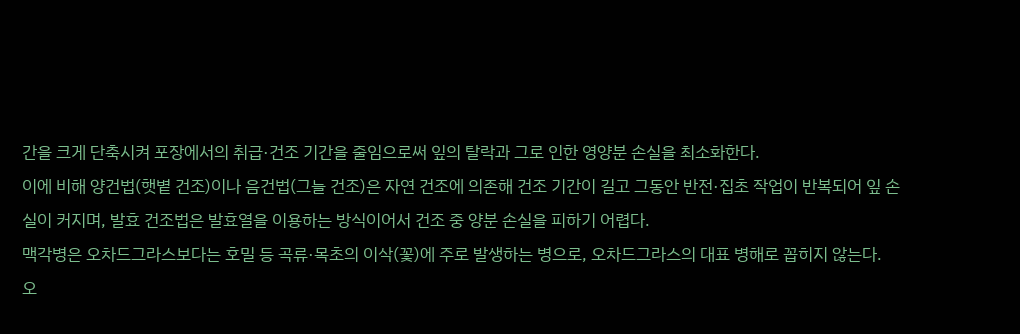간을 크게 단축시켜 포장에서의 취급·건조 기간을 줄임으로써 잎의 탈락과 그로 인한 영양분 손실을 최소화한다.
이에 비해 양건법(햇볕 건조)이나 음건법(그늘 건조)은 자연 건조에 의존해 건조 기간이 길고 그동안 반전·집초 작업이 반복되어 잎 손실이 커지며, 발효 건조법은 발효열을 이용하는 방식이어서 건조 중 양분 손실을 피하기 어렵다.
맥각병은 오차드그라스보다는 호밀 등 곡류·목초의 이삭(꽃)에 주로 발생하는 병으로, 오차드그라스의 대표 병해로 꼽히지 않는다.
오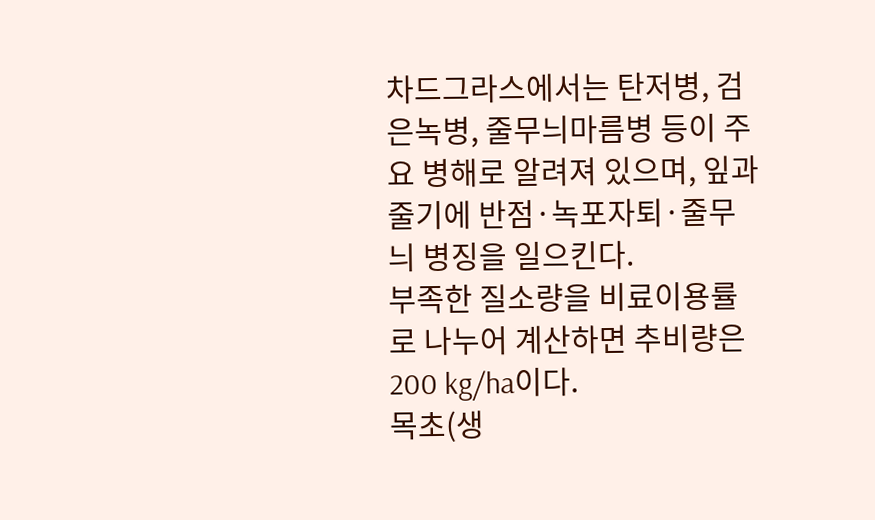차드그라스에서는 탄저병, 검은녹병, 줄무늬마름병 등이 주요 병해로 알려져 있으며, 잎과 줄기에 반점·녹포자퇴·줄무늬 병징을 일으킨다.
부족한 질소량을 비료이용률로 나누어 계산하면 추비량은 200 kg/ha이다.
목초(생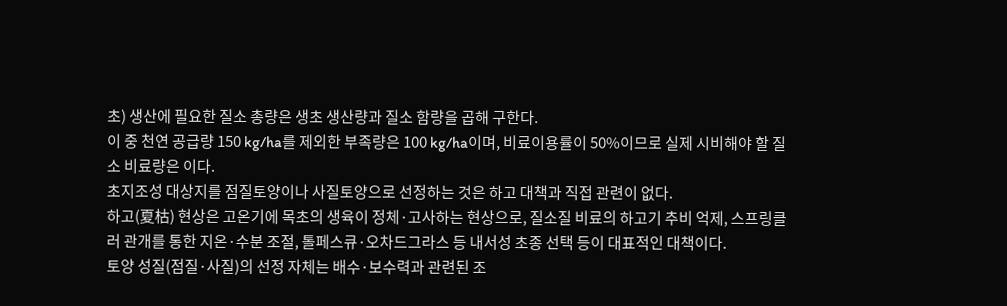초) 생산에 필요한 질소 총량은 생초 생산량과 질소 함량을 곱해 구한다.
이 중 천연 공급량 150 kg/ha를 제외한 부족량은 100 kg/ha이며, 비료이용률이 50%이므로 실제 시비해야 할 질소 비료량은 이다.
초지조성 대상지를 점질토양이나 사질토양으로 선정하는 것은 하고 대책과 직접 관련이 없다.
하고(夏枯) 현상은 고온기에 목초의 생육이 정체·고사하는 현상으로, 질소질 비료의 하고기 추비 억제, 스프링클러 관개를 통한 지온·수분 조절, 톨페스큐·오차드그라스 등 내서성 초종 선택 등이 대표적인 대책이다.
토양 성질(점질·사질)의 선정 자체는 배수·보수력과 관련된 조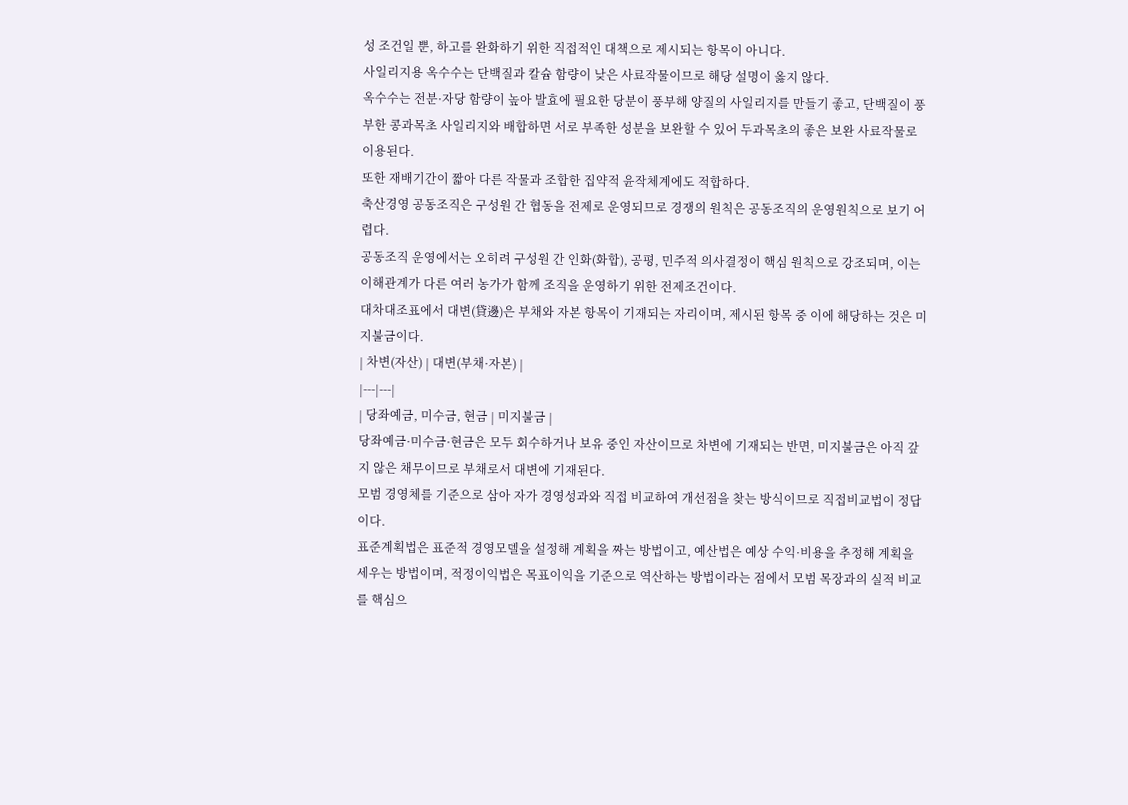성 조건일 뿐, 하고를 완화하기 위한 직접적인 대책으로 제시되는 항목이 아니다.
사일리지용 옥수수는 단백질과 칼슘 함량이 낮은 사료작물이므로 해당 설명이 옳지 않다.
옥수수는 전분·자당 함량이 높아 발효에 필요한 당분이 풍부해 양질의 사일리지를 만들기 좋고, 단백질이 풍부한 콩과목초 사일리지와 배합하면 서로 부족한 성분을 보완할 수 있어 두과목초의 좋은 보완 사료작물로 이용된다.
또한 재배기간이 짧아 다른 작물과 조합한 집약적 윤작체계에도 적합하다.
축산경영 공동조직은 구성원 간 협동을 전제로 운영되므로 경쟁의 원칙은 공동조직의 운영원칙으로 보기 어렵다.
공동조직 운영에서는 오히려 구성원 간 인화(화합), 공평, 민주적 의사결정이 핵심 원칙으로 강조되며, 이는 이해관계가 다른 여러 농가가 함께 조직을 운영하기 위한 전제조건이다.
대차대조표에서 대변(貸邊)은 부채와 자본 항목이 기재되는 자리이며, 제시된 항목 중 이에 해당하는 것은 미지불금이다.
| 차변(자산) | 대변(부채·자본) |
|---|---|
| 당좌예금, 미수금, 현금 | 미지불금 |
당좌예금·미수금·현금은 모두 회수하거나 보유 중인 자산이므로 차변에 기재되는 반면, 미지불금은 아직 갚지 않은 채무이므로 부채로서 대변에 기재된다.
모범 경영체를 기준으로 삼아 자가 경영성과와 직접 비교하여 개선점을 찾는 방식이므로 직접비교법이 정답이다.
표준계획법은 표준적 경영모델을 설정해 계획을 짜는 방법이고, 예산법은 예상 수익·비용을 추정해 계획을 세우는 방법이며, 적정이익법은 목표이익을 기준으로 역산하는 방법이라는 점에서 모범 목장과의 실적 비교를 핵심으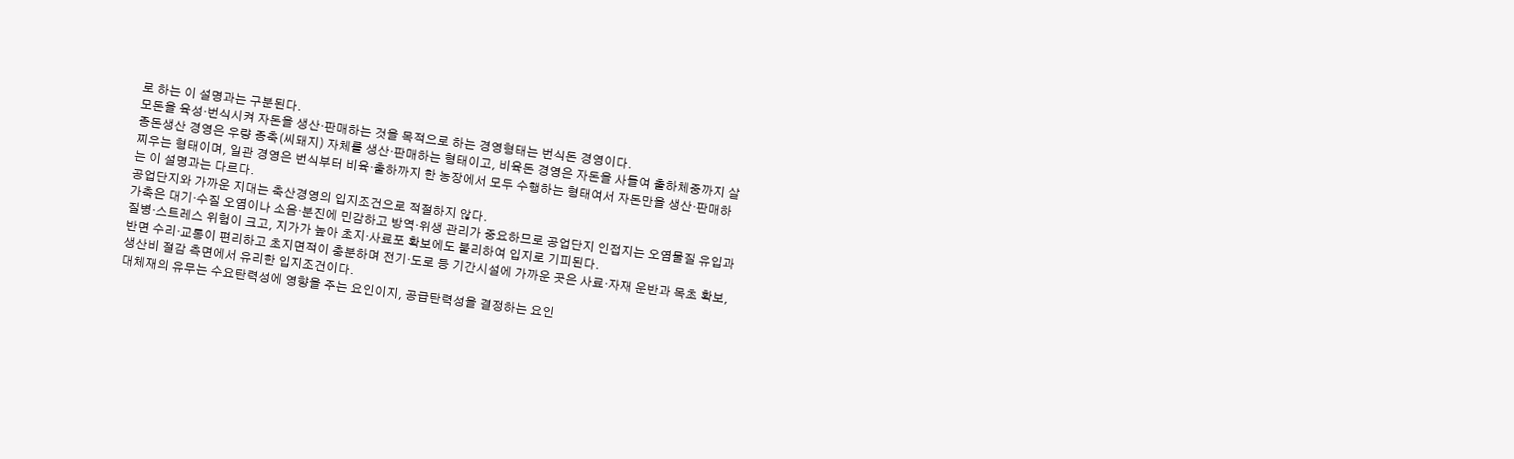로 하는 이 설명과는 구분된다.
모돈을 육성·번식시켜 자돈을 생산·판매하는 것을 목적으로 하는 경영형태는 번식돈 경영이다.
종돈생산 경영은 우량 종축(씨돼지) 자체를 생산·판매하는 형태이고, 비육돈 경영은 자돈을 사들여 출하체중까지 살찌우는 형태이며, 일관 경영은 번식부터 비육·출하까지 한 농장에서 모두 수행하는 형태여서 자돈만을 생산·판매하는 이 설명과는 다르다.
공업단지와 가까운 지대는 축산경영의 입지조건으로 적절하지 않다.
가축은 대기·수질 오염이나 소음·분진에 민감하고 방역·위생 관리가 중요하므로 공업단지 인접지는 오염물질 유입과 질병·스트레스 위험이 크고, 지가가 높아 초지·사료포 확보에도 불리하여 입지로 기피된다.
반면 수리·교통이 편리하고 초지면적이 충분하며 전기·도로 등 기간시설에 가까운 곳은 사료·자재 운반과 목초 확보, 생산비 절감 측면에서 유리한 입지조건이다.
대체재의 유무는 수요탄력성에 영향을 주는 요인이지, 공급탄력성을 결정하는 요인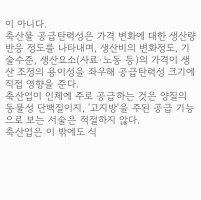이 아니다.
축산물 공급탄력성은 가격 변화에 대한 생산량 반응 정도를 나타내며, 생산비의 변화정도, 기술수준, 생산요소(사료·노동 등)의 가격이 생산 조정의 용이성을 좌우해 공급탄력성 크기에 직접 영향을 준다.
축산업이 인체에 주로 공급하는 것은 양질의 동물성 단백질이지, '고지방'을 주된 공급 기능으로 보는 서술은 적절하지 않다.
축산업은 이 밖에도 식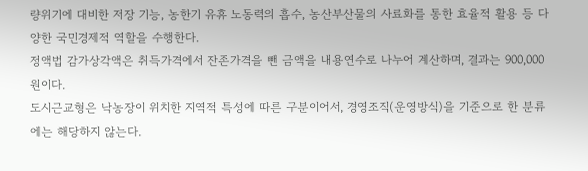량위기에 대비한 저장 기능, 농한기 유휴 노동력의 흡수, 농산부산물의 사료화를 통한 효율적 활용 등 다양한 국민경제적 역할을 수행한다.
정액법 감가상각액은 취득가격에서 잔존가격을 뺀 금액을 내용연수로 나누어 계산하며, 결과는 900,000원이다.
도시근교형은 낙농장이 위치한 지역적 특성에 따른 구분이어서, 경영조직(운영방식)을 기준으로 한 분류에는 해당하지 않는다.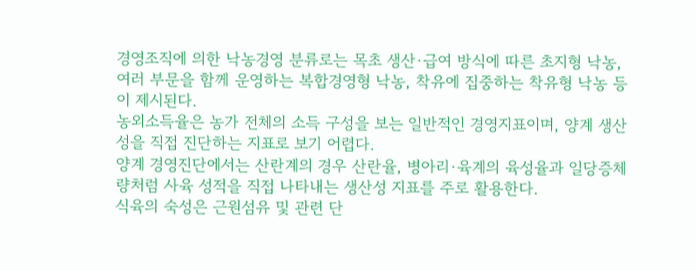경영조직에 의한 낙농경영 분류로는 목초 생산·급여 방식에 따른 초지형 낙농, 여러 부문을 함께 운영하는 복합경영형 낙농, 착유에 집중하는 착유형 낙농 등이 제시된다.
농외소득율은 농가 전체의 소득 구성을 보는 일반적인 경영지표이며, 양계 생산성을 직접 진단하는 지표로 보기 어렵다.
양계 경영진단에서는 산란계의 경우 산란율, 병아리·육계의 육성율과 일당증체량처럼 사육 성적을 직접 나타내는 생산성 지표를 주로 활용한다.
식육의 숙성은 근원섬유 및 관련 단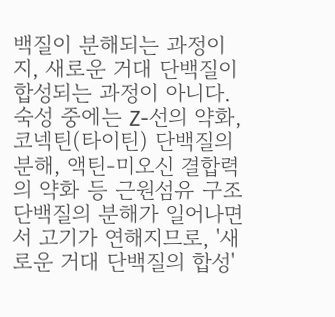백질이 분해되는 과정이지, 새로운 거대 단백질이 합성되는 과정이 아니다.
숙성 중에는 Z-선의 약화, 코넥틴(타이틴) 단백질의 분해, 액틴-미오신 결합력의 약화 등 근원섬유 구조단백질의 분해가 일어나면서 고기가 연해지므로, '새로운 거대 단백질의 합성'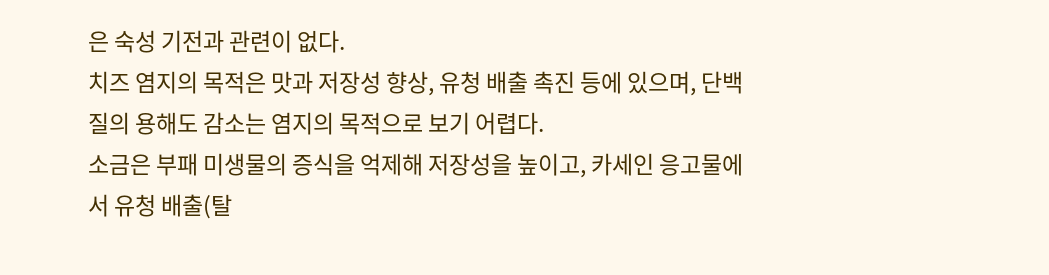은 숙성 기전과 관련이 없다.
치즈 염지의 목적은 맛과 저장성 향상, 유청 배출 촉진 등에 있으며, 단백질의 용해도 감소는 염지의 목적으로 보기 어렵다.
소금은 부패 미생물의 증식을 억제해 저장성을 높이고, 카세인 응고물에서 유청 배출(탈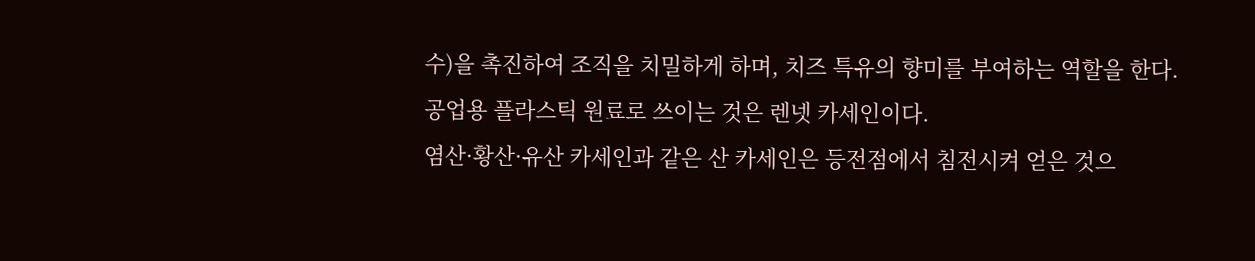수)을 촉진하여 조직을 치밀하게 하며, 치즈 특유의 향미를 부여하는 역할을 한다.
공업용 플라스틱 원료로 쓰이는 것은 렌넷 카세인이다.
염산·황산·유산 카세인과 같은 산 카세인은 등전점에서 침전시켜 얻은 것으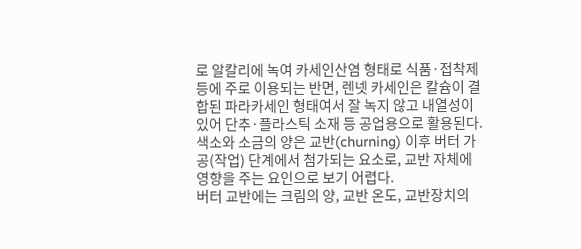로 알칼리에 녹여 카세인산염 형태로 식품·접착제 등에 주로 이용되는 반면, 렌넷 카세인은 칼슘이 결합된 파라카세인 형태여서 잘 녹지 않고 내열성이 있어 단추·플라스틱 소재 등 공업용으로 활용된다.
색소와 소금의 양은 교반(churning) 이후 버터 가공(작업) 단계에서 첨가되는 요소로, 교반 자체에 영향을 주는 요인으로 보기 어렵다.
버터 교반에는 크림의 양, 교반 온도, 교반장치의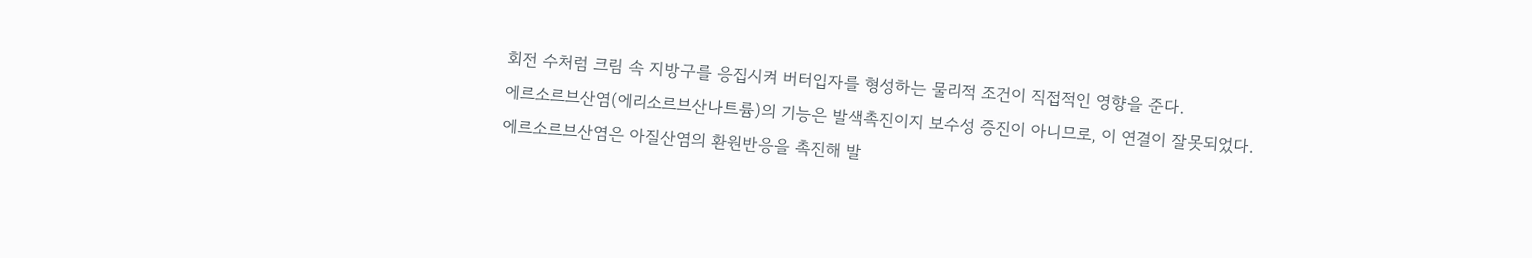회전 수처럼 크림 속 지방구를 응집시켜 버터입자를 형성하는 물리적 조건이 직접적인 영향을 준다.
에르소르브산염(에리소르브산나트륨)의 기능은 발색촉진이지 보수성 증진이 아니므로, 이 연결이 잘못되었다.
에르소르브산염은 아질산염의 환원반응을 촉진해 발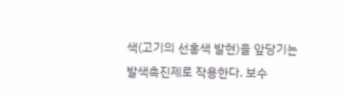색(고기의 선홍색 발현)을 앞당기는 발색촉진제로 작용한다. 보수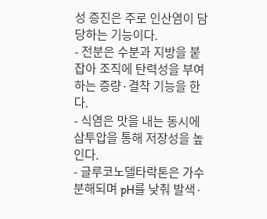성 증진은 주로 인산염이 담당하는 기능이다.
- 전분은 수분과 지방을 붙잡아 조직에 탄력성을 부여하는 증량·결착 기능을 한다.
- 식염은 맛을 내는 동시에 삼투압을 통해 저장성을 높인다.
- 글루코노델타락톤은 가수분해되며 pH를 낮춰 발색·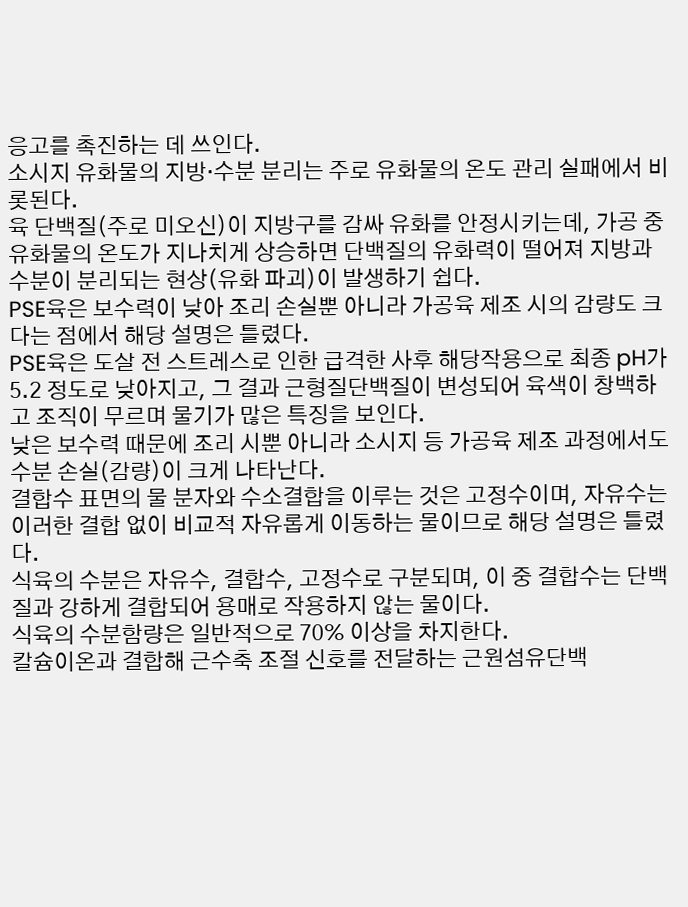응고를 촉진하는 데 쓰인다.
소시지 유화물의 지방·수분 분리는 주로 유화물의 온도 관리 실패에서 비롯된다.
육 단백질(주로 미오신)이 지방구를 감싸 유화를 안정시키는데, 가공 중 유화물의 온도가 지나치게 상승하면 단백질의 유화력이 떨어져 지방과 수분이 분리되는 현상(유화 파괴)이 발생하기 쉽다.
PSE육은 보수력이 낮아 조리 손실뿐 아니라 가공육 제조 시의 감량도 크다는 점에서 해당 설명은 틀렸다.
PSE육은 도살 전 스트레스로 인한 급격한 사후 해당작용으로 최종 pH가 5.2 정도로 낮아지고, 그 결과 근형질단백질이 변성되어 육색이 창백하고 조직이 무르며 물기가 많은 특징을 보인다.
낮은 보수력 때문에 조리 시뿐 아니라 소시지 등 가공육 제조 과정에서도 수분 손실(감량)이 크게 나타난다.
결합수 표면의 물 분자와 수소결합을 이루는 것은 고정수이며, 자유수는 이러한 결합 없이 비교적 자유롭게 이동하는 물이므로 해당 설명은 틀렸다.
식육의 수분은 자유수, 결합수, 고정수로 구분되며, 이 중 결합수는 단백질과 강하게 결합되어 용매로 작용하지 않는 물이다.
식육의 수분함량은 일반적으로 70% 이상을 차지한다.
칼슘이온과 결합해 근수축 조절 신호를 전달하는 근원섬유단백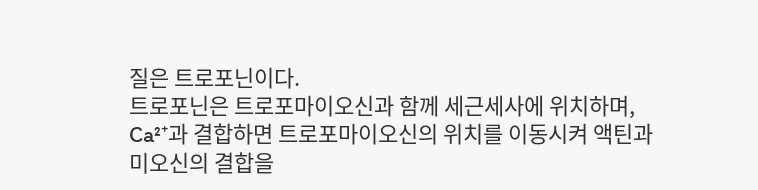질은 트로포닌이다.
트로포닌은 트로포마이오신과 함께 세근세사에 위치하며, Ca²⁺과 결합하면 트로포마이오신의 위치를 이동시켜 액틴과 미오신의 결합을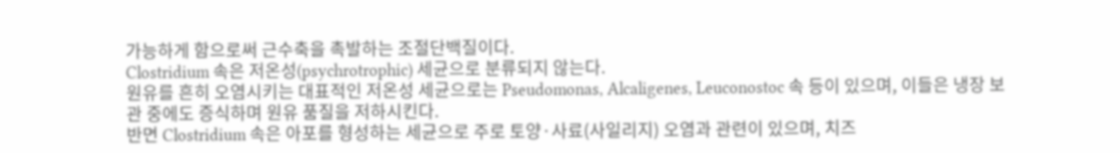가능하게 함으로써 근수축을 촉발하는 조절단백질이다.
Clostridium 속은 저온성(psychrotrophic) 세균으로 분류되지 않는다.
원유를 흔히 오염시키는 대표적인 저온성 세균으로는 Pseudomonas, Alcaligenes, Leuconostoc 속 등이 있으며, 이들은 냉장 보관 중에도 증식하며 원유 품질을 저하시킨다.
반면 Clostridium 속은 아포를 형성하는 세균으로 주로 토양·사료(사일리지) 오염과 관련이 있으며, 치즈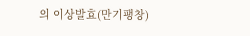의 이상발효(만기팽창)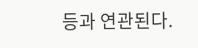등과 연관된다.